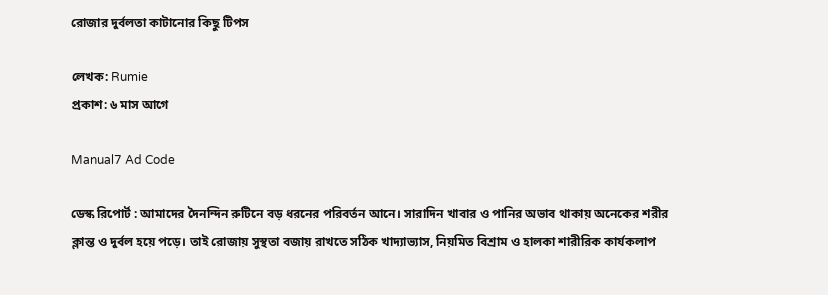রোজার দুর্বলতা কাটানোর কিছু টিপস

লেখক: Rumie
প্রকাশ: ৬ মাস আগে

Manual7 Ad Code

ডেস্ক রিপোর্ট : আমাদের দৈনন্দিন রুটিনে বড় ধরনের পরিবর্তন আনে। সারাদিন খাবার ও পানির অভাব থাকায় অনেকের শরীর ক্লান্ত ও দুর্বল হয়ে পড়ে। তাই রোজায় সুস্থতা বজায় রাখতে সঠিক খাদ্যাভ্যাস, নিয়মিত বিশ্রাম ও হালকা শারীরিক কার্যকলাপ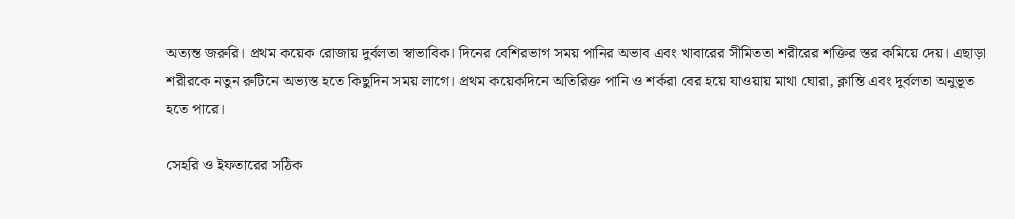অত্যন্ত জরুরি। প্রথম কয়েক রোজায় দুর্বলতা স্বাভাবিক। দিনের বেশিরভাগ সময় পানির অভাব এবং খাবারের সীমিততা শরীরের শক্তির স্তর কমিয়ে দেয়। এছাড়া শরীরকে নতুন রুটিনে অভ্যস্ত হতে কিছুদিন সময় লাগে। প্রথম কয়েকদিনে অতিরিক্ত পানি ও শর্করা বের হয়ে যাওয়ায় মাথা ঘোরা, ক্লান্তি এবং দুর্বলতা অনুভূত হতে পারে।

সেহরি ও ইফতারের সঠিক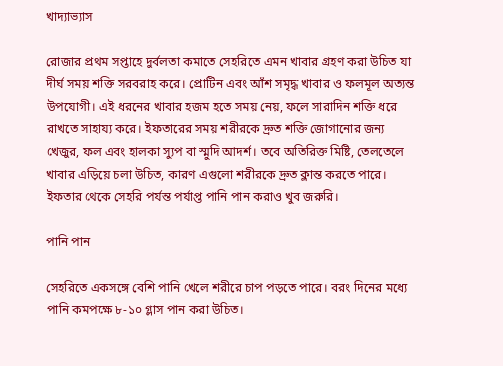খাদ্যাভ্যাস

রোজার প্রথম সপ্তাহে দুর্বলতা কমাতে সেহরিতে এমন খাবার গ্রহণ করা উচিত যা দীর্ঘ সময় শক্তি সরবরাহ করে। প্রোটিন এবং আঁশ সমৃদ্ধ খাবার ও ফলমূল অত্যন্ত উপযোগী। এই ধরনের খাবার হজম হতে সময় নেয়, ফলে সারাদিন শক্তি ধরে রাখতে সাহায্য করে। ইফতারের সময় শরীরকে দ্রুত শক্তি জোগানোর জন্য খেজুর, ফল এবং হালকা স্যুপ বা স্মুদি আদর্শ। তবে অতিরিক্ত মিষ্টি, তেলতেলে খাবার এড়িয়ে চলা উচিত, কারণ এগুলো শরীরকে দ্রুত ক্লান্ত করতে পারে। ইফতার থেকে সেহরি পর্যন্ত পর্যাপ্ত পানি পান করাও খুব জরুরি।

পানি পান

সেহরিতে একসঙ্গে বেশি পানি খেলে শরীরে চাপ পড়তে পারে। বরং দিনের মধ্যে পানি কমপক্ষে ৮-১০ গ্লাস পান করা উচিত।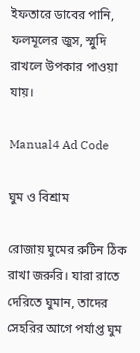ইফতারে ডাবের পানি, ফলমূলের জুস, স্মুদি রাখলে উপকার পাওয়া যায়।

Manual4 Ad Code

ঘুম ও বিশ্রাম

রোজায় ঘুমের রুটিন ঠিক রাখা জরুরি। যারা রাতে দেরিতে ঘুমান, তাদের সেহরির আগে পর্যাপ্ত ঘুম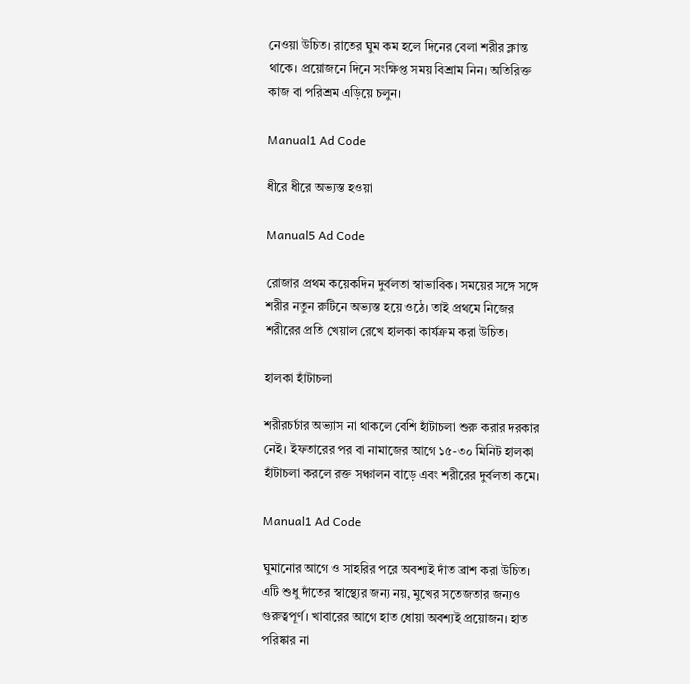নেওয়া উচিত। রাতের ঘুম কম হলে দিনের বেলা শরীর ক্লান্ত থাকে। প্রয়োজনে দিনে সংক্ষিপ্ত সময় বিশ্রাম নিন। অতিরিক্ত কাজ বা পরিশ্রম এড়িয়ে চলুন।

Manual1 Ad Code

ধীরে ধীরে অভ্যস্ত হওয়া

Manual5 Ad Code

রোজার প্রথম কয়েকদিন দুর্বলতা স্বাভাবিক। সময়ের সঙ্গে সঙ্গে শরীর নতুন রুটিনে অভ্যস্ত হয়ে ওঠে। তাই প্রথমে নিজের শরীরের প্রতি খেয়াল রেখে হালকা কার্যক্রম করা উচিত।

হালকা হাঁটাচলা

শরীরচর্চার অভ্যাস না থাকলে বেশি হাঁটাচলা শুরু করার দরকার নেই। ইফতারের পর বা নামাজের আগে ১৫-৩০ মিনিট হালকা হাঁটাচলা করলে রক্ত সঞ্চালন বাড়ে এবং শরীরের দুর্বলতা কমে।

Manual1 Ad Code

ঘুমানোর আগে ও সাহরির পরে অবশ্যই দাঁত ব্রাশ করা উচিত। এটি শুধু দাঁতের স্বাস্থ্যের জন্য নয়, মুখের সতেজতার জন্যও গুরুত্বপূর্ণ। খাবারের আগে হাত ধোয়া অবশ্যই প্রয়োজন। হাত পরিষ্কার না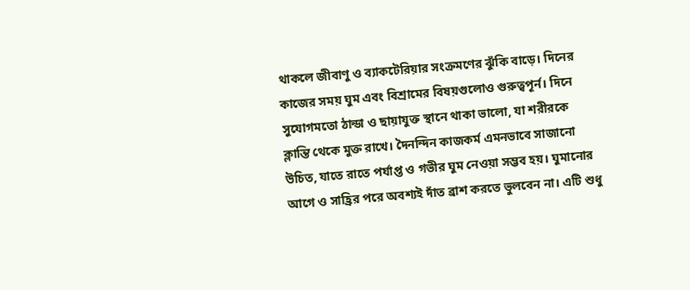থাকলে জীবাণু ও ব্যাকটেরিয়ার সংক্রমণের ঝুঁকি বাড়ে। দিনের কাজের সময় ঘুম এবং বিশ্রামের বিষয়গুলোও গুরুত্বপূর্ন। দিনে সুযোগমতো ঠান্ডা ও ছায়াযুক্ত স্থানে থাকা ভালো, যা শরীরকে ক্লান্তি থেকে মুক্ত রাখে। দৈনন্দিন কাজকর্ম এমনভাবে সাজানো উচিত, যাতে রাতে পর্যাপ্ত ও গভীর ঘুম নেওয়া সম্ভব হয়। ঘুমানোর আগে ও সাহ্রির পরে অবশ্যই দাঁত ব্রাশ করতে ভুলবেন না। এটি শুধু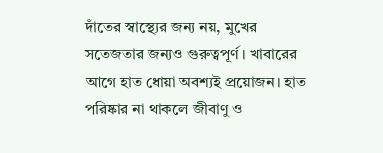দাঁতের স্বাস্থ্যের জন্য নয়, মুখের সতেজতার জন্যও গুরুত্বপূর্ণ । খাবারের আগে হাত ধোয়া অবশ্যই প্রয়োজন। হাত পরিষ্কার না থাকলে জীবাণু ও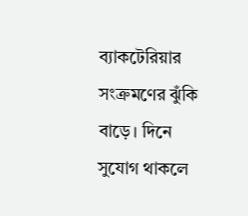ব্যাকটেরিয়ার সংক্রমণের ঝুঁকি বাড়ে। দিনে সুযোগ থাকলে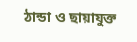ঠান্ডা ও ছায়াযুক্ত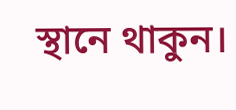স্থানে থাকুন।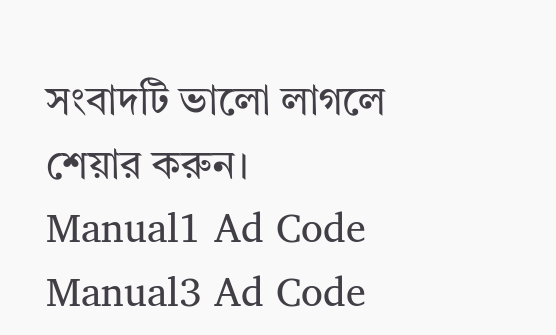সংবাদটি ভালো লাগলে শেয়ার করুন।
Manual1 Ad Code
Manual3 Ad Code